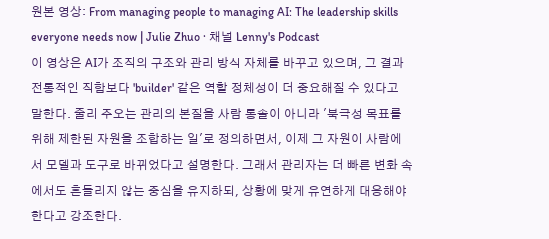원본 영상: From managing people to managing AI: The leadership skills everyone needs now | Julie Zhuo · 채널 Lenny's Podcast
이 영상은 AI가 조직의 구조와 관리 방식 자체를 바꾸고 있으며, 그 결과 전통적인 직함보다 'builder' 같은 역할 정체성이 더 중요해질 수 있다고 말한다. 줄리 주오는 관리의 본질을 사람 통솔이 아니라 '북극성 목표를 위해 제한된 자원을 조합하는 일'로 정의하면서, 이제 그 자원이 사람에서 모델과 도구로 바뀌었다고 설명한다. 그래서 관리자는 더 빠른 변화 속에서도 흔들리지 않는 중심을 유지하되, 상황에 맞게 유연하게 대응해야 한다고 강조한다.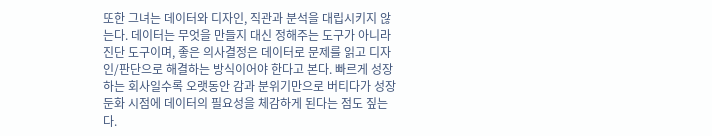또한 그녀는 데이터와 디자인, 직관과 분석을 대립시키지 않는다. 데이터는 무엇을 만들지 대신 정해주는 도구가 아니라 진단 도구이며, 좋은 의사결정은 데이터로 문제를 읽고 디자인/판단으로 해결하는 방식이어야 한다고 본다. 빠르게 성장하는 회사일수록 오랫동안 감과 분위기만으로 버티다가 성장 둔화 시점에 데이터의 필요성을 체감하게 된다는 점도 짚는다.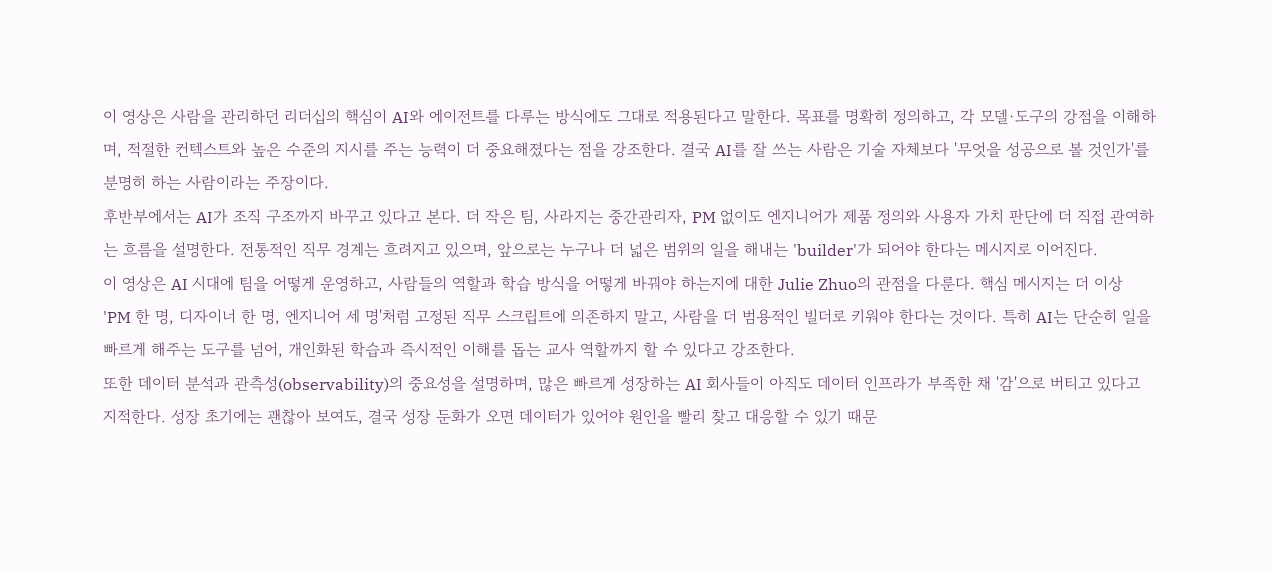이 영상은 사람을 관리하던 리더십의 핵심이 AI와 에이전트를 다루는 방식에도 그대로 적용된다고 말한다. 목표를 명확히 정의하고, 각 모델·도구의 강점을 이해하며, 적절한 컨텍스트와 높은 수준의 지시를 주는 능력이 더 중요해졌다는 점을 강조한다. 결국 AI를 잘 쓰는 사람은 기술 자체보다 '무엇을 성공으로 볼 것인가'를 분명히 하는 사람이라는 주장이다.
후반부에서는 AI가 조직 구조까지 바꾸고 있다고 본다. 더 작은 팀, 사라지는 중간관리자, PM 없이도 엔지니어가 제품 정의와 사용자 가치 판단에 더 직접 관여하는 흐름을 설명한다. 전통적인 직무 경계는 흐려지고 있으며, 앞으로는 누구나 더 넓은 범위의 일을 해내는 'builder'가 되어야 한다는 메시지로 이어진다.
이 영상은 AI 시대에 팀을 어떻게 운영하고, 사람들의 역할과 학습 방식을 어떻게 바꿔야 하는지에 대한 Julie Zhuo의 관점을 다룬다. 핵심 메시지는 더 이상 'PM 한 명, 디자이너 한 명, 엔지니어 세 명'처럼 고정된 직무 스크립트에 의존하지 말고, 사람을 더 범용적인 빌더로 키워야 한다는 것이다. 특히 AI는 단순히 일을 빠르게 해주는 도구를 넘어, 개인화된 학습과 즉시적인 이해를 돕는 교사 역할까지 할 수 있다고 강조한다.
또한 데이터 분석과 관측성(observability)의 중요성을 설명하며, 많은 빠르게 성장하는 AI 회사들이 아직도 데이터 인프라가 부족한 채 '감'으로 버티고 있다고 지적한다. 성장 초기에는 괜찮아 보여도, 결국 성장 둔화가 오면 데이터가 있어야 원인을 빨리 찾고 대응할 수 있기 때문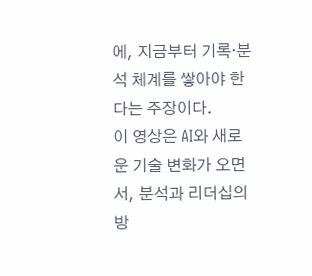에, 지금부터 기록·분석 체계를 쌓아야 한다는 주장이다.
이 영상은 AI와 새로운 기술 변화가 오면서, 분석과 리더십의 방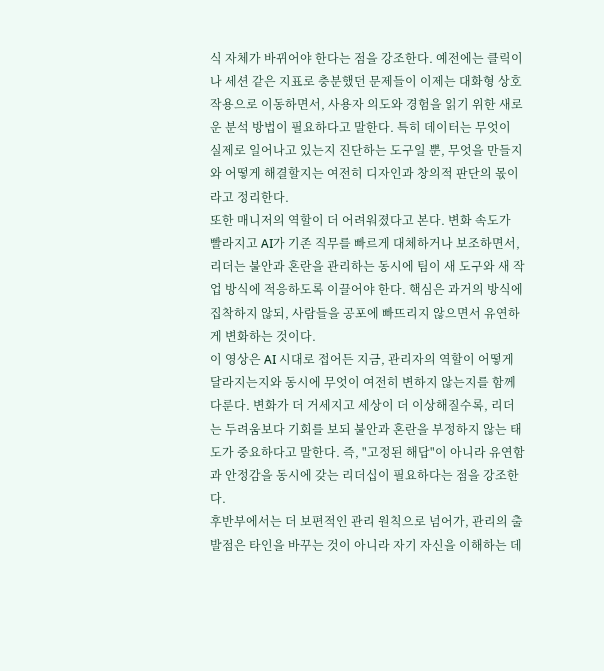식 자체가 바뀌어야 한다는 점을 강조한다. 예전에는 클릭이나 세션 같은 지표로 충분했던 문제들이 이제는 대화형 상호작용으로 이동하면서, 사용자 의도와 경험을 읽기 위한 새로운 분석 방법이 필요하다고 말한다. 특히 데이터는 무엇이 실제로 일어나고 있는지 진단하는 도구일 뿐, 무엇을 만들지와 어떻게 해결할지는 여전히 디자인과 창의적 판단의 몫이라고 정리한다.
또한 매니저의 역할이 더 어려워졌다고 본다. 변화 속도가 빨라지고 AI가 기존 직무를 빠르게 대체하거나 보조하면서, 리더는 불안과 혼란을 관리하는 동시에 팀이 새 도구와 새 작업 방식에 적응하도록 이끌어야 한다. 핵심은 과거의 방식에 집착하지 않되, 사람들을 공포에 빠뜨리지 않으면서 유연하게 변화하는 것이다.
이 영상은 AI 시대로 접어든 지금, 관리자의 역할이 어떻게 달라지는지와 동시에 무엇이 여전히 변하지 않는지를 함께 다룬다. 변화가 더 거세지고 세상이 더 이상해질수록, 리더는 두려움보다 기회를 보되 불안과 혼란을 부정하지 않는 태도가 중요하다고 말한다. 즉, "고정된 해답"이 아니라 유연함과 안정감을 동시에 갖는 리더십이 필요하다는 점을 강조한다.
후반부에서는 더 보편적인 관리 원칙으로 넘어가, 관리의 출발점은 타인을 바꾸는 것이 아니라 자기 자신을 이해하는 데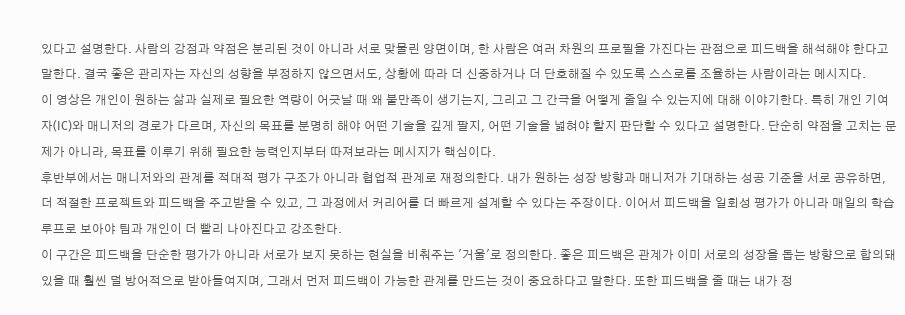있다고 설명한다. 사람의 강점과 약점은 분리된 것이 아니라 서로 맞물린 양면이며, 한 사람은 여러 차원의 프로필을 가진다는 관점으로 피드백을 해석해야 한다고 말한다. 결국 좋은 관리자는 자신의 성향을 부정하지 않으면서도, 상황에 따라 더 신중하거나 더 단호해질 수 있도록 스스로를 조율하는 사람이라는 메시지다.
이 영상은 개인이 원하는 삶과 실제로 필요한 역량이 어긋날 때 왜 불만족이 생기는지, 그리고 그 간극을 어떻게 줄일 수 있는지에 대해 이야기한다. 특히 개인 기여자(IC)와 매니저의 경로가 다르며, 자신의 목표를 분명히 해야 어떤 기술을 깊게 팔지, 어떤 기술을 넓혀야 할지 판단할 수 있다고 설명한다. 단순히 약점을 고치는 문제가 아니라, 목표를 이루기 위해 필요한 능력인지부터 따져보라는 메시지가 핵심이다.
후반부에서는 매니저와의 관계를 적대적 평가 구조가 아니라 협업적 관계로 재정의한다. 내가 원하는 성장 방향과 매니저가 기대하는 성공 기준을 서로 공유하면, 더 적절한 프로젝트와 피드백을 주고받을 수 있고, 그 과정에서 커리어를 더 빠르게 설계할 수 있다는 주장이다. 이어서 피드백을 일회성 평가가 아니라 매일의 학습 루프로 보아야 팀과 개인이 더 빨리 나아진다고 강조한다.
이 구간은 피드백을 단순한 평가가 아니라 서로가 보지 못하는 현실을 비춰주는 '거울'로 정의한다. 좋은 피드백은 관계가 이미 서로의 성장을 돕는 방향으로 합의돼 있을 때 훨씬 덜 방어적으로 받아들여지며, 그래서 먼저 피드백이 가능한 관계를 만드는 것이 중요하다고 말한다. 또한 피드백을 줄 때는 내가 정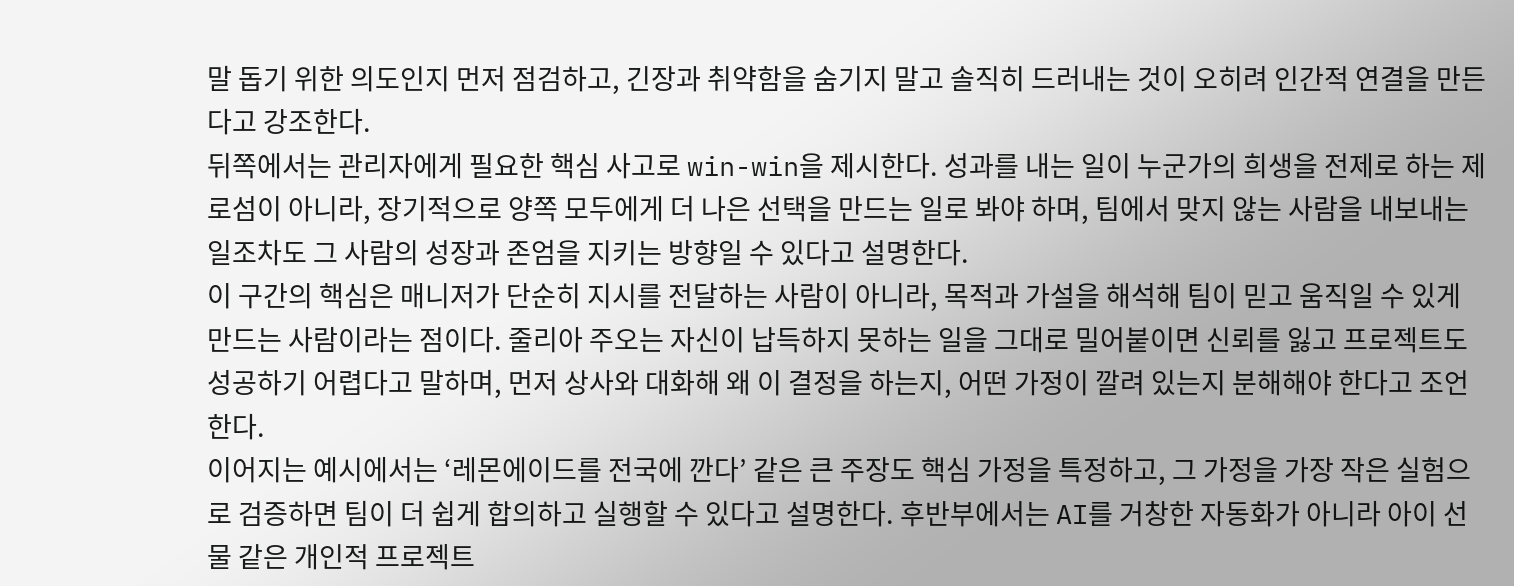말 돕기 위한 의도인지 먼저 점검하고, 긴장과 취약함을 숨기지 말고 솔직히 드러내는 것이 오히려 인간적 연결을 만든다고 강조한다.
뒤쪽에서는 관리자에게 필요한 핵심 사고로 win-win을 제시한다. 성과를 내는 일이 누군가의 희생을 전제로 하는 제로섬이 아니라, 장기적으로 양쪽 모두에게 더 나은 선택을 만드는 일로 봐야 하며, 팀에서 맞지 않는 사람을 내보내는 일조차도 그 사람의 성장과 존엄을 지키는 방향일 수 있다고 설명한다.
이 구간의 핵심은 매니저가 단순히 지시를 전달하는 사람이 아니라, 목적과 가설을 해석해 팀이 믿고 움직일 수 있게 만드는 사람이라는 점이다. 줄리아 주오는 자신이 납득하지 못하는 일을 그대로 밀어붙이면 신뢰를 잃고 프로젝트도 성공하기 어렵다고 말하며, 먼저 상사와 대화해 왜 이 결정을 하는지, 어떤 가정이 깔려 있는지 분해해야 한다고 조언한다.
이어지는 예시에서는 ‘레몬에이드를 전국에 깐다’ 같은 큰 주장도 핵심 가정을 특정하고, 그 가정을 가장 작은 실험으로 검증하면 팀이 더 쉽게 합의하고 실행할 수 있다고 설명한다. 후반부에서는 AI를 거창한 자동화가 아니라 아이 선물 같은 개인적 프로젝트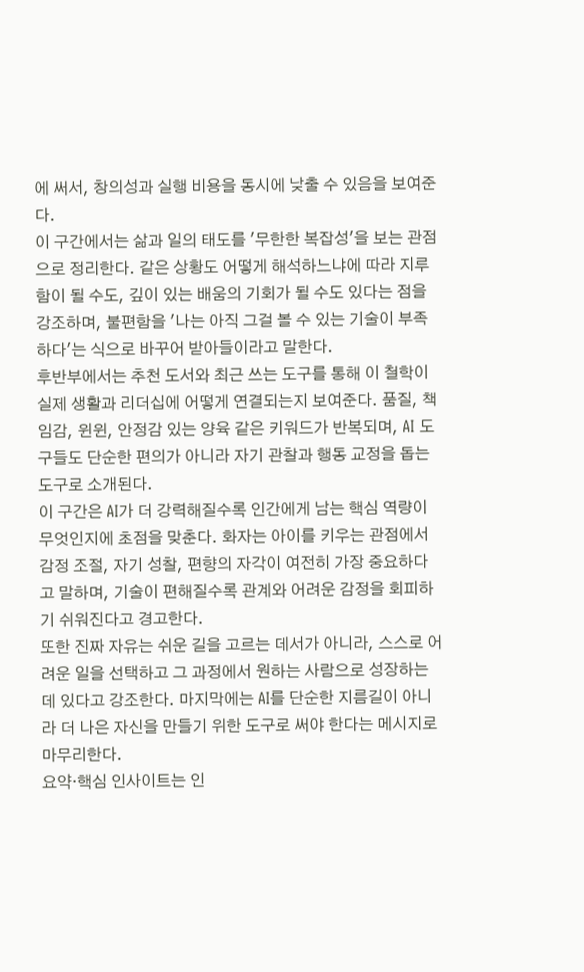에 써서, 창의성과 실행 비용을 동시에 낮출 수 있음을 보여준다.
이 구간에서는 삶과 일의 태도를 '무한한 복잡성'을 보는 관점으로 정리한다. 같은 상황도 어떻게 해석하느냐에 따라 지루함이 될 수도, 깊이 있는 배움의 기회가 될 수도 있다는 점을 강조하며, 불편함을 '나는 아직 그걸 볼 수 있는 기술이 부족하다'는 식으로 바꾸어 받아들이라고 말한다.
후반부에서는 추천 도서와 최근 쓰는 도구를 통해 이 철학이 실제 생활과 리더십에 어떻게 연결되는지 보여준다. 품질, 책임감, 윈윈, 안정감 있는 양육 같은 키워드가 반복되며, AI 도구들도 단순한 편의가 아니라 자기 관찰과 행동 교정을 돕는 도구로 소개된다.
이 구간은 AI가 더 강력해질수록 인간에게 남는 핵심 역량이 무엇인지에 초점을 맞춘다. 화자는 아이를 키우는 관점에서 감정 조절, 자기 성찰, 편향의 자각이 여전히 가장 중요하다고 말하며, 기술이 편해질수록 관계와 어려운 감정을 회피하기 쉬워진다고 경고한다.
또한 진짜 자유는 쉬운 길을 고르는 데서가 아니라, 스스로 어려운 일을 선택하고 그 과정에서 원하는 사람으로 성장하는 데 있다고 강조한다. 마지막에는 AI를 단순한 지름길이 아니라 더 나은 자신을 만들기 위한 도구로 써야 한다는 메시지로 마무리한다.
요약·핵심 인사이트는 인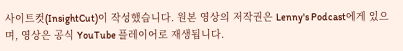사이트컷(InsightCut)이 작성했습니다. 원본 영상의 저작권은 Lenny's Podcast에게 있으며, 영상은 공식 YouTube 플레이어로 재생됩니다.